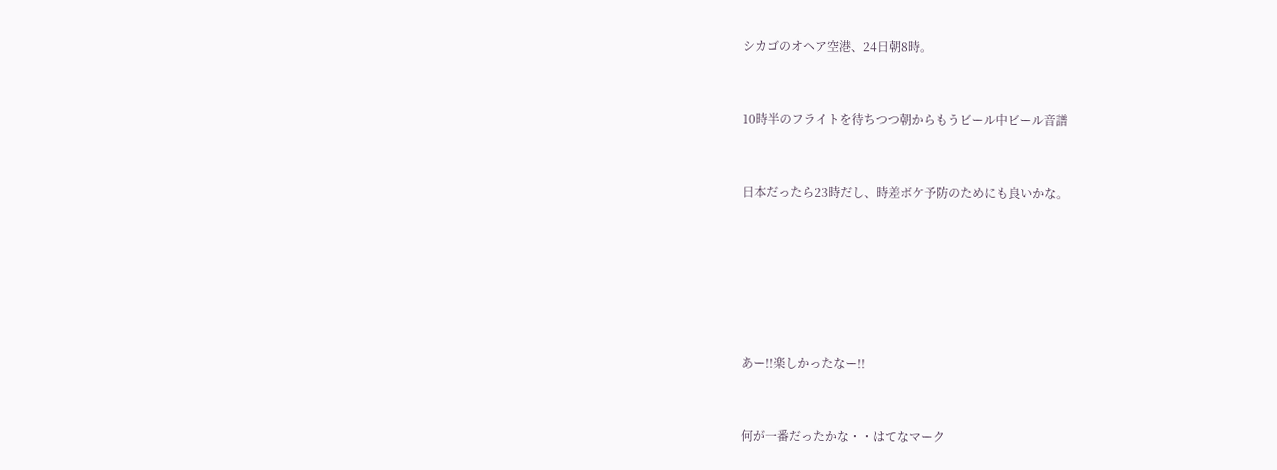シカゴのオヘア空港、24日朝8時。


10時半のフライトを待ちつつ朝からもうビール中ビール音譜


日本だったら23時だし、時差ボケ予防のためにも良いかな。






あー!!楽しかったなー!!


何が一番だったかな・・はてなマーク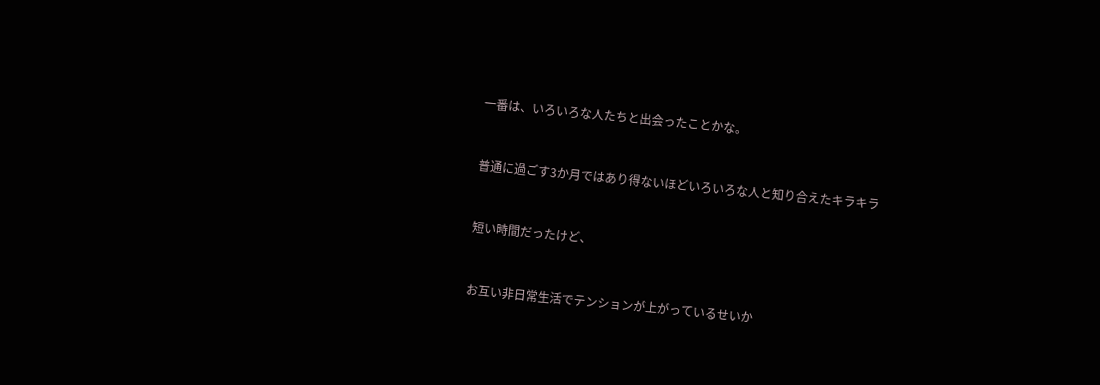一番は、いろいろな人たちと出会ったことかな。


普通に過ごす3か月ではあり得ないほどいろいろな人と知り合えたキラキラ


短い時間だったけど、


お互い非日常生活でテンションが上がっているせいか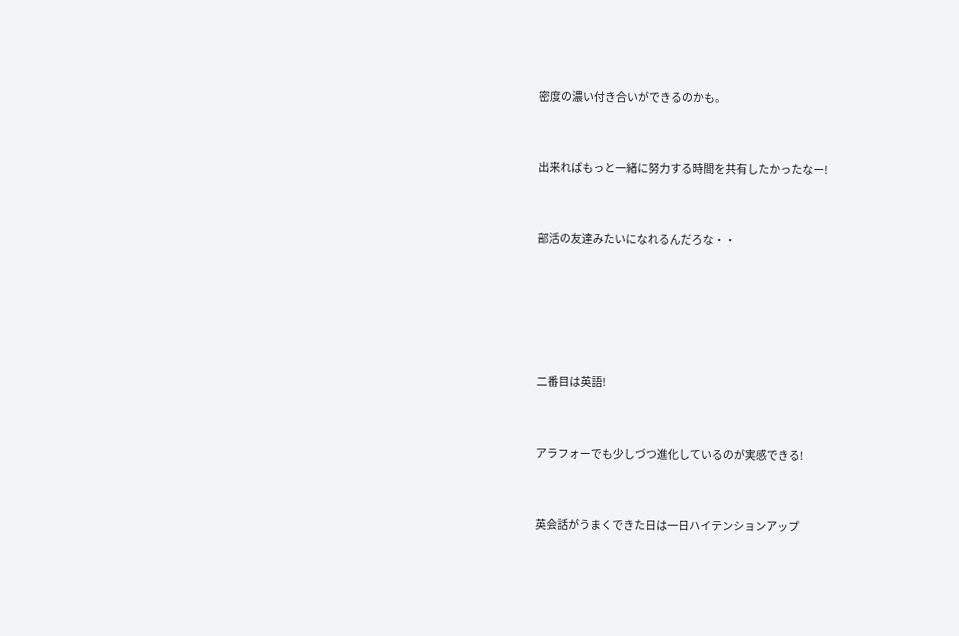密度の濃い付き合いができるのかも。


出来ればもっと一緒に努力する時間を共有したかったなー!


部活の友達みたいになれるんだろな・・





二番目は英語!


アラフォーでも少しづつ進化しているのが実感できる!


英会話がうまくできた日は一日ハイテンションアップ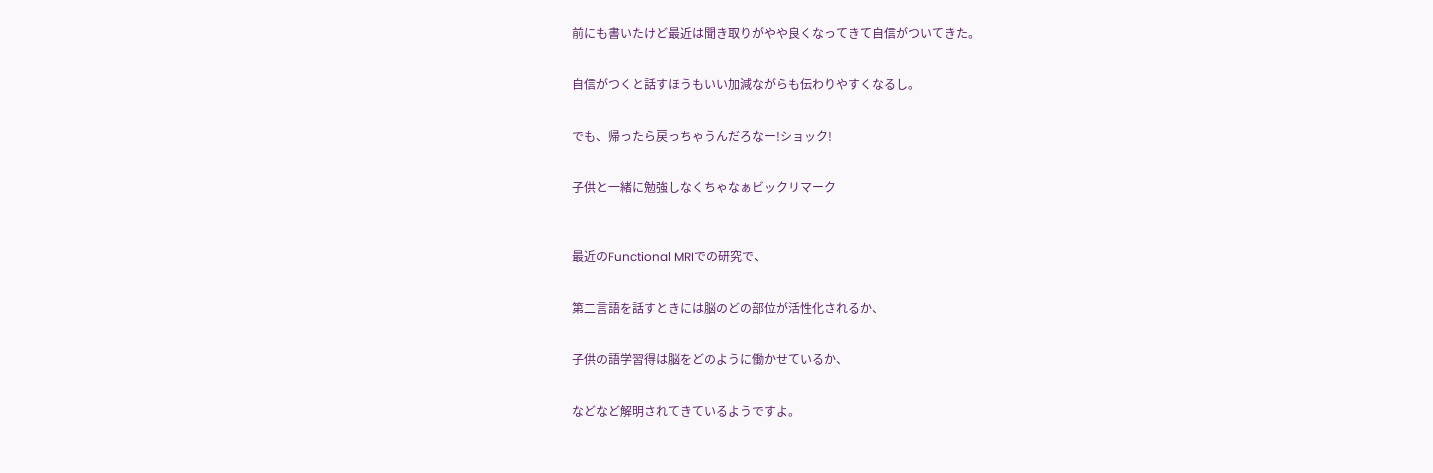前にも書いたけど最近は聞き取りがやや良くなってきて自信がついてきた。


自信がつくと話すほうもいい加減ながらも伝わりやすくなるし。


でも、帰ったら戻っちゃうんだろなー!ショック!


子供と一緒に勉強しなくちゃなぁビックリマーク



最近のFunctional MRIでの研究で、


第二言語を話すときには脳のどの部位が活性化されるか、


子供の語学習得は脳をどのように働かせているか、


などなど解明されてきているようですよ。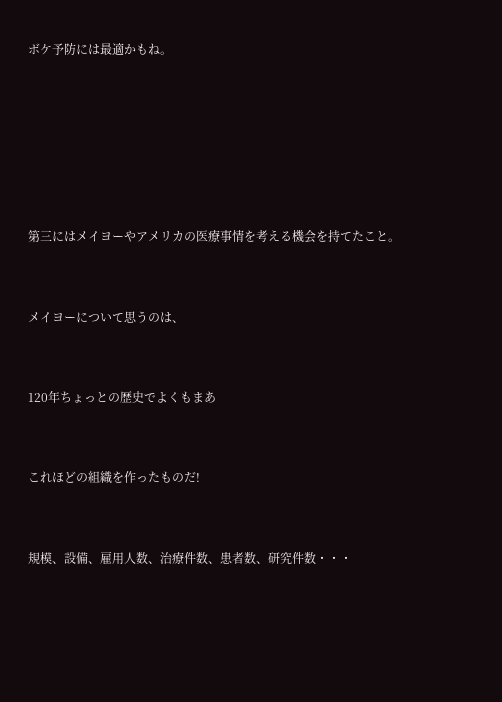ボケ予防には最適かもね。






第三にはメイヨーやアメリカの医療事情を考える機会を持てたこと。


メイヨーについて思うのは、


120年ちょっとの歴史でよくもまあ


これほどの組織を作ったものだ!


規模、設備、雇用人数、治療件数、患者数、研究件数・・・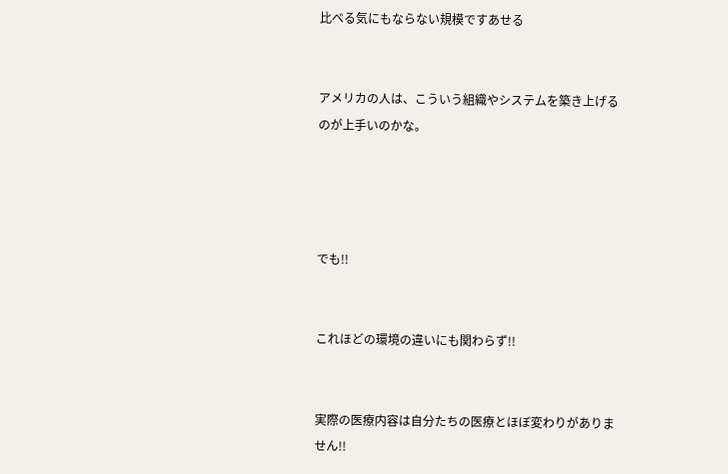比べる気にもならない規模ですあせる


アメリカの人は、こういう組織やシステムを築き上げるのが上手いのかな。




でも!!


これほどの環境の違いにも関わらず!!


実際の医療内容は自分たちの医療とほぼ変わりがありません!!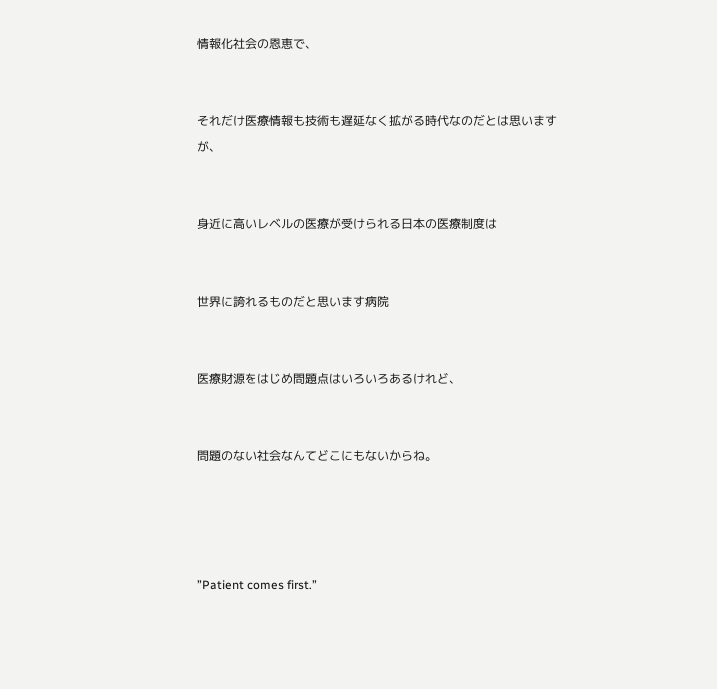情報化社会の恩恵で、


それだけ医療情報も技術も遅延なく拡がる時代なのだとは思いますが、


身近に高いレベルの医療が受けられる日本の医療制度は


世界に誇れるものだと思います病院


医療財源をはじめ問題点はいろいろあるけれど、


問題のない社会なんてどこにもないからね。




”Patient comes first.”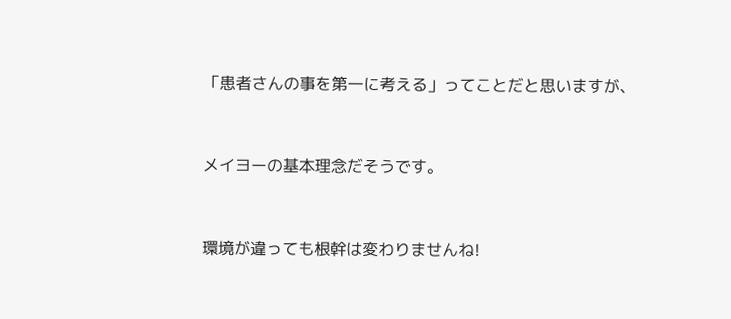「患者さんの事を第一に考える」ってことだと思いますが、


メイヨーの基本理念だそうです。


環境が違っても根幹は変わりませんね!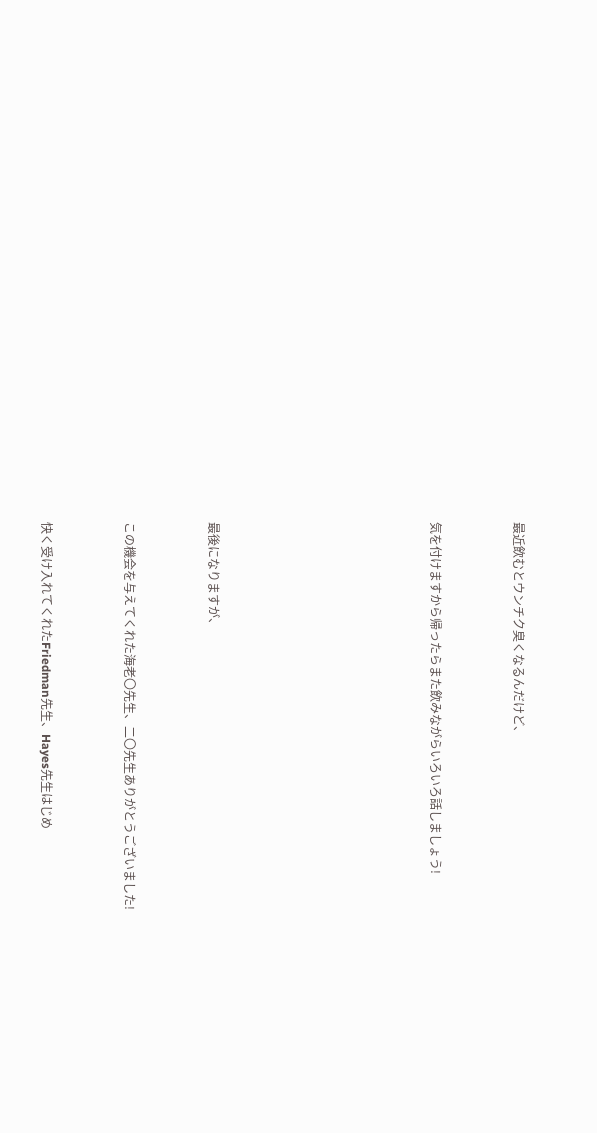最近飲むとウンチク臭くなるんだけど、


気を付けますから帰ったらまた飲みながらいろいろ話しましょう!







最後になりますが、


この機会を与えてくれた海老〇先生、二〇先生ありがとうございました!


快く受け入れてくれたFriedman先生、Hayes先生はじめ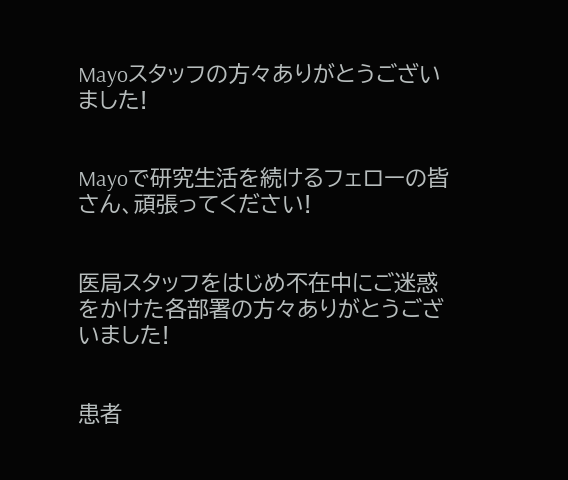Mayoスタッフの方々ありがとうございました!


Mayoで研究生活を続けるフェローの皆さん、頑張ってください!


医局スタッフをはじめ不在中にご迷惑をかけた各部署の方々ありがとうございました!


患者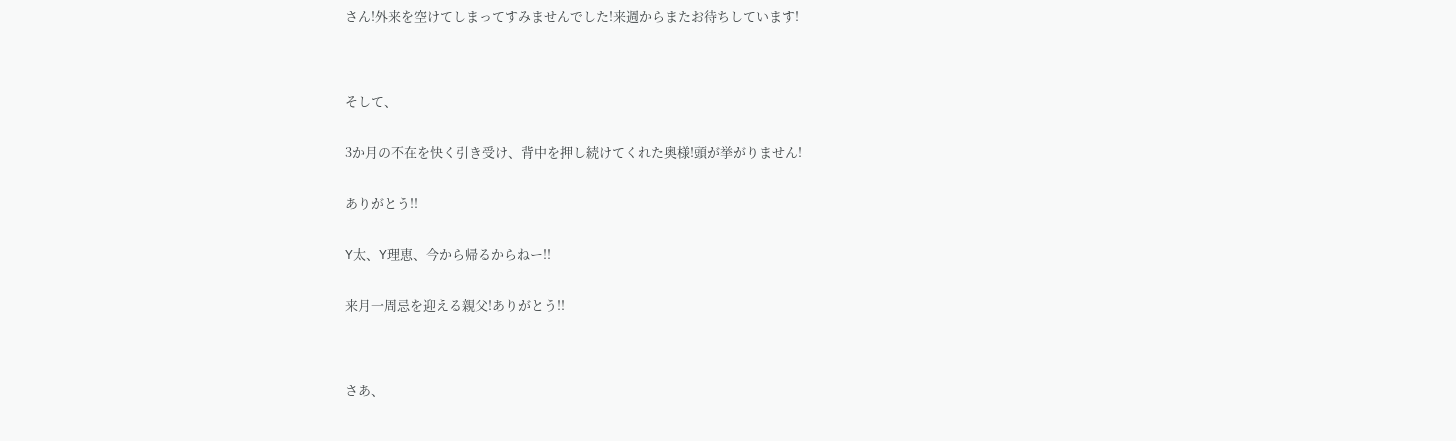さん!外来を空けてしまってすみませんでした!来週からまたお待ちしています!




そして、


3か月の不在を快く引き受け、背中を押し続けてくれた奥様!頭が挙がりません!


ありがとう!!


Y太、Y理恵、今から帰るからねー!!


来月一周忌を迎える親父!ありがとう!!




さあ、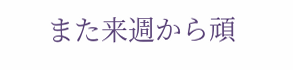また来週から頑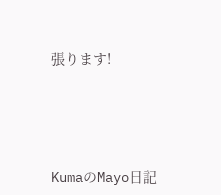張ります!





KumaのMayo日記